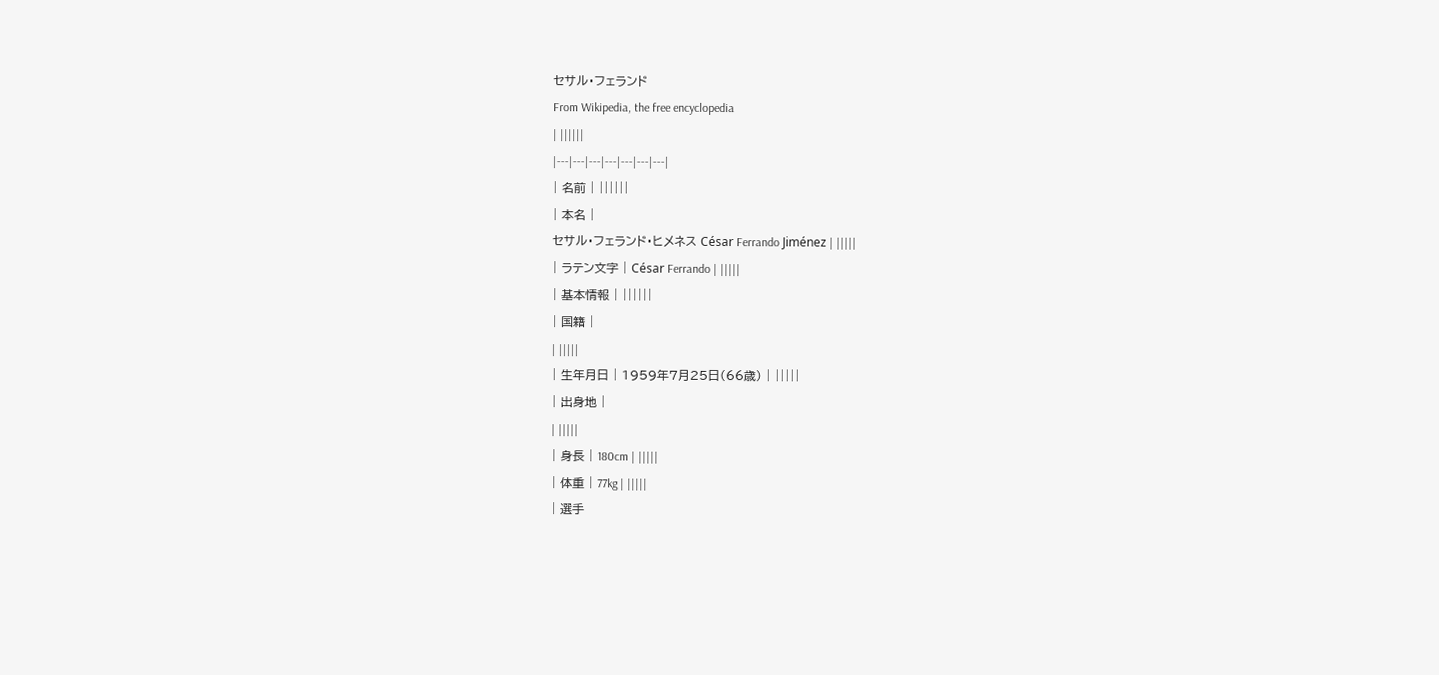セサル・フェランド
From Wikipedia, the free encyclopedia
| ||||||
|---|---|---|---|---|---|---|
| 名前 | ||||||
| 本名 |
セサル・フェランド・ヒメネス César Ferrando Jiménez | |||||
| ラテン文字 | César Ferrando | |||||
| 基本情報 | ||||||
| 国籍 |
| |||||
| 生年月日 | 1959年7月25日(66歳) | |||||
| 出身地 |
| |||||
| 身長 | 180cm | |||||
| 体重 | 77kg | |||||
| 選手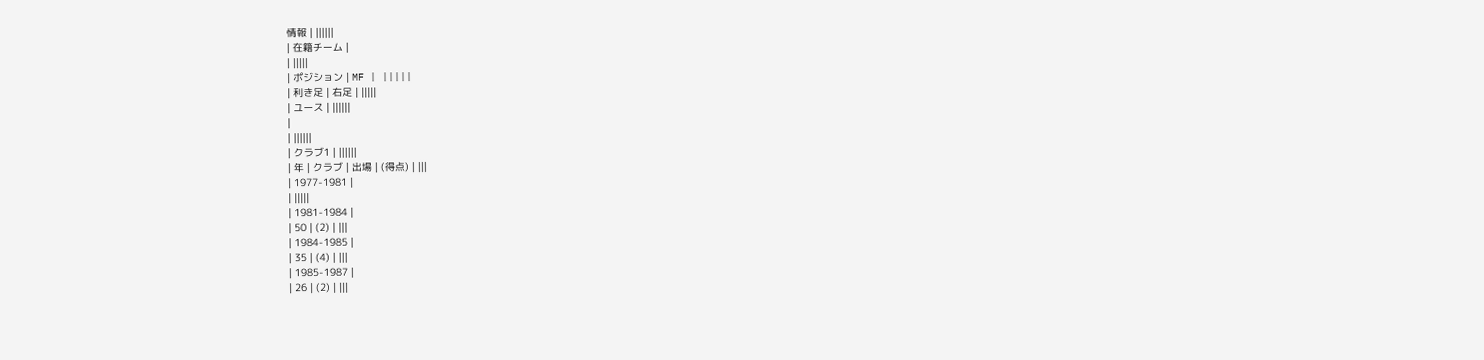情報 | ||||||
| 在籍チーム |
| |||||
| ポジション | MF | |||||
| 利き足 | 右足 | |||||
| ユース | ||||||
|
| ||||||
| クラブ1 | ||||||
| 年 | クラブ | 出場 | (得点) | |||
| 1977-1981 |
| |||||
| 1981-1984 |
| 50 | (2) | |||
| 1984-1985 |
| 35 | (4) | |||
| 1985-1987 |
| 26 | (2) | |||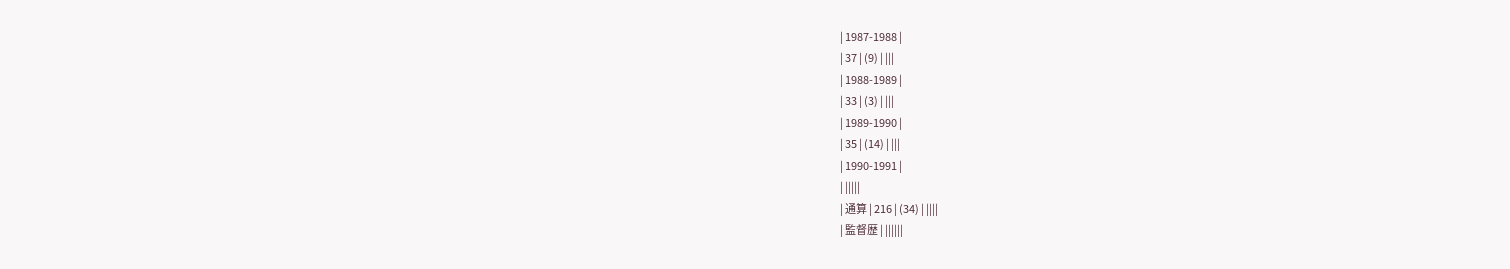| 1987-1988 |
| 37 | (9) | |||
| 1988-1989 |
| 33 | (3) | |||
| 1989-1990 |
| 35 | (14) | |||
| 1990-1991 |
| |||||
| 通算 | 216 | (34) | ||||
| 監督歴 | ||||||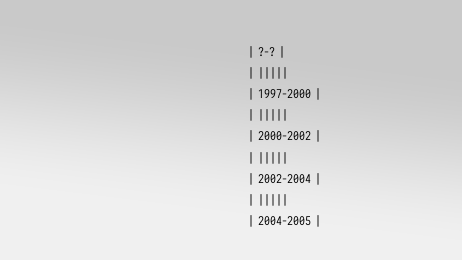| ?-? |
| |||||
| 1997-2000 |
| |||||
| 2000-2002 |
| |||||
| 2002-2004 |
| |||||
| 2004-2005 |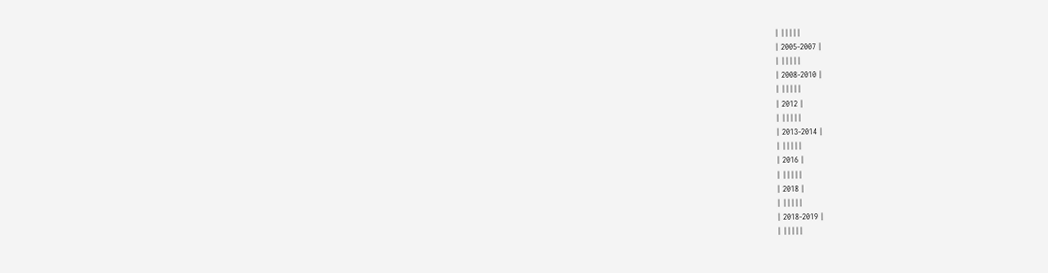| |||||
| 2005-2007 |
| |||||
| 2008-2010 |
| |||||
| 2012 |
| |||||
| 2013-2014 |
| |||||
| 2016 |
| |||||
| 2018 |
| |||||
| 2018-2019 |
| |||||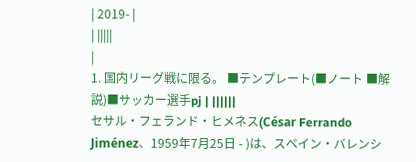| 2019- |
| |||||
|
1. 国内リーグ戦に限る。 ■テンプレート(■ノート ■解説)■サッカー選手pj | ||||||
セサル・フェランド・ヒメネス(César Ferrando Jiménez、1959年7月25日 - )は、スペイン・バレンシ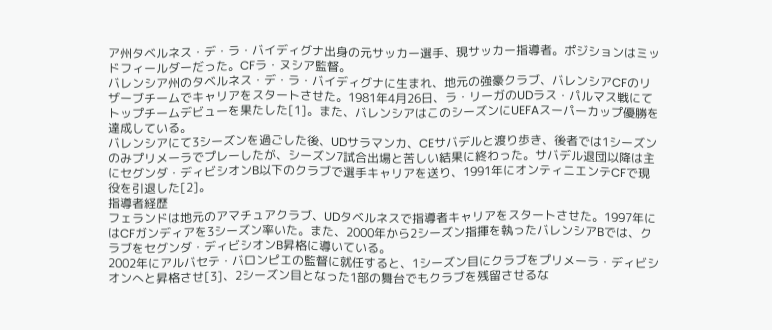ア州タベルネス・デ・ラ・バイディグナ出身の元サッカー選手、現サッカー指導者。ポジションはミッドフィールダーだった。CFラ・ヌシア監督。
バレンシア州のタベルネス・デ・ラ・バイディグナに生まれ、地元の強豪クラブ、バレンシアCFのリザーブチームでキャリアをスタートさせた。1981年4月26日、ラ・リーガのUDラス・パルマス戦にてトップチームデビューを果たした[1]。また、バレンシアはこのシーズンにUEFAスーパーカップ優勝を達成している。
バレンシアにて3シーズンを過ごした後、UDサラマンカ、CEサバデルと渡り歩き、後者では1シーズンのみプリメーラでプレーしたが、シーズン7試合出場と苦しい結果に終わった。サバデル退団以降は主にセグンダ・ディビシオンB以下のクラブで選手キャリアを送り、1991年にオンティニエンテCFで現役を引退した[2]。
指導者経歴
フェランドは地元のアマチュアクラブ、UDタベルネスで指導者キャリアをスタートさせた。1997年にはCFガンディアを3シーズン率いた。また、2000年から2シーズン指揮を執ったバレンシアBでは、クラブをセグンダ・ディビシオンB昇格に導いている。
2002年にアルバセテ・バロンピエの監督に就任すると、1シーズン目にクラブをプリメーラ・ディビシオンへと昇格させ[3]、2シーズン目となった1部の舞台でもクラブを残留させるな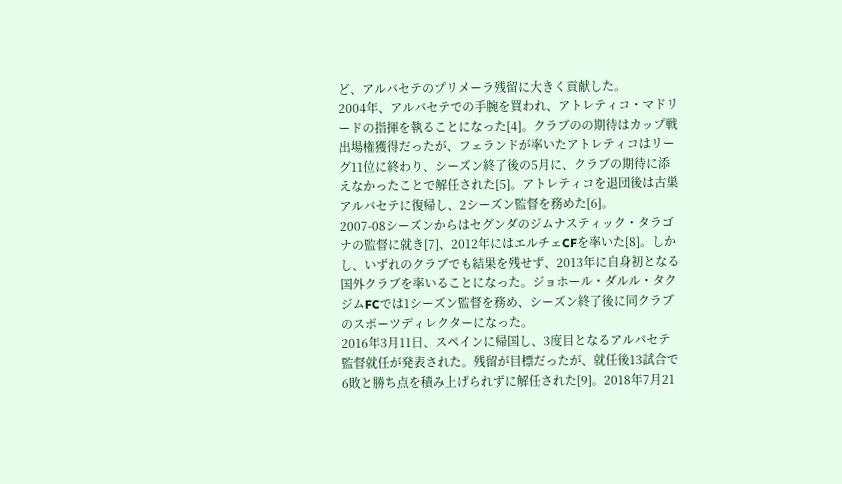ど、アルバセテのプリメーラ残留に大きく貢献した。
2004年、アルバセテでの手腕を買われ、アトレティコ・マドリードの指揮を執ることになった[4]。クラブのの期待はカップ戦出場権獲得だったが、フェランドが率いたアトレティコはリーグ11位に終わり、シーズン終了後の5月に、クラブの期待に添えなかったことで解任された[5]。アトレティコを退団後は古巣アルバセテに復帰し、2シーズン監督を務めた[6]。
2007-08シーズンからはセグンダのジムナスティック・タラゴナの監督に就き[7]、2012年にはエルチェCFを率いた[8]。しかし、いずれのクラブでも結果を残せず、2013年に自身初となる国外クラブを率いることになった。ジョホール・ダルル・タクジムFCでは1シーズン監督を務め、シーズン終了後に同クラブのスポーツディレクターになった。
2016年3月11日、スペインに帰国し、3度目となるアルバセテ監督就任が発表された。残留が目標だったが、就任後13試合で6敗と勝ち点を積み上げられずに解任された[9]。2018年7月21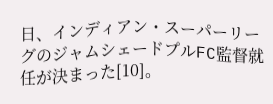日、インディアン・スーパーリーグのジャムシェードプルFC監督就任が決まった[10]。